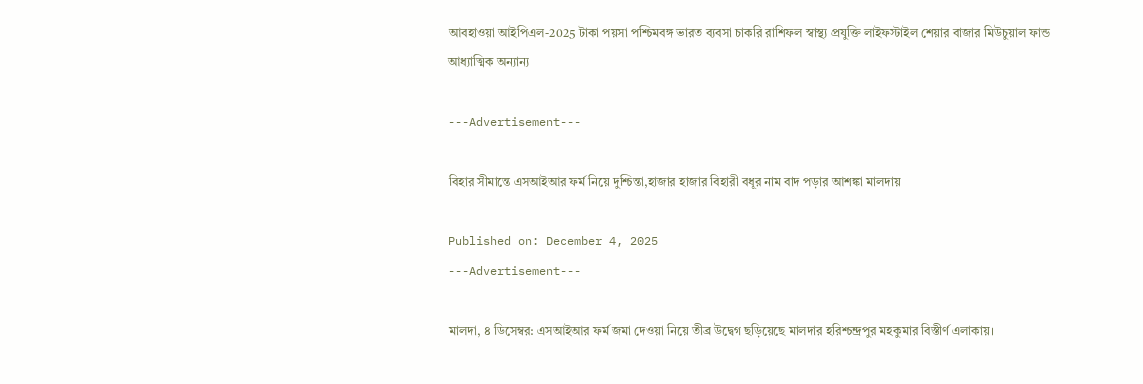আবহাওয়া আইপিএল-2025 টাকা পয়সা পশ্চিমবঙ্গ ভারত ব্যবসা চাকরি রাশিফল স্বাস্থ্য প্রযুক্তি লাইফস্টাইল শেয়ার বাজার মিউচুয়াল ফান্ড আধ্যাত্মিক অন্যান্য

---Advertisement---

বিহার সীমান্তে এসআইআর ফর্ম নিয়ে দুশ্চিন্তা,হাজার হাজার বিহারী বধূর নাম বাদ পড়ার আশঙ্কা মালদায়

Published on: December 4, 2025
---Advertisement---

মালদা, ৪ ডিসেম্বর: এসআইআর ফর্ম জমা দেওয়া নিয়ে তীব্র উদ্বেগ ছড়িয়েছে মালদার হরিশ্চন্দ্রপুর মহকুমার বিস্তীর্ণ এলাকায়।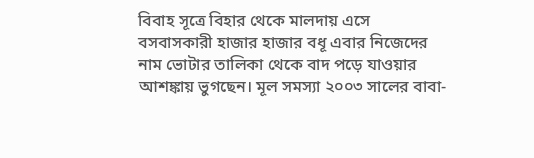বিবাহ সূত্রে বিহার থেকে মালদায় এসে বসবাসকারী হাজার হাজার বধূ এবার নিজেদের নাম ভোটার তালিকা থেকে বাদ পড়ে যাওয়ার আশঙ্কায় ভুগছেন। মূল সমস্যা ২০০৩ সালের বাবা-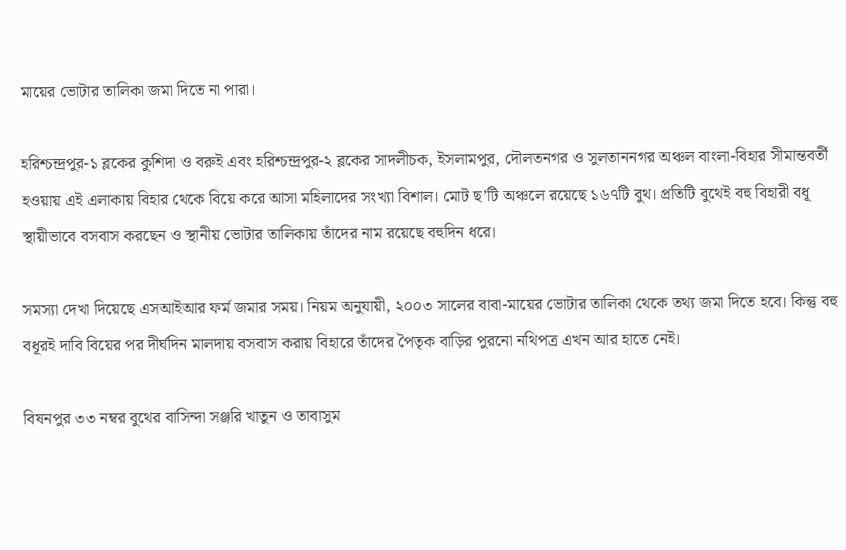মায়ের ভোটার তালিকা জমা দিতে না পারা।

হরিশ্চন্দ্রপুর-১ ব্লকের কুশিদা ও বরুই এবং হরিশ্চন্দ্রপুর-২ ব্লকের সাদলীচক, ইসলামপুর, দৌলতনগর ও সুলতাননগর অঞ্চল বাংলা-বিহার সীমান্তবর্তী হওয়ায় এই এলাকায় বিহার থেকে বিয়ে করে আসা মহিলাদের সংখ্যা বিশাল। মোট ছ’টি অঞ্চলে রয়েছে ১৬৭টি বুথ। প্রতিটি বুথেই বহু বিহারী বধূ স্থায়ীভাবে বসবাস করছেন ও স্থানীয় ভোটার তালিকায় তাঁদের নাম রয়েছে বহুদিন ধরে।

সমস্যা দেখা দিয়েছে এসআইআর ফর্ম জমার সময়। নিয়ম অনুযায়ী, ২০০৩ সালের বাবা-মায়ের ভোটার তালিকা থেকে তথ্য জমা দিতে হবে। কিন্তু বহু বধূরই দাবি বিয়ের পর দীর্ঘদিন মালদায় বসবাস করায় বিহারে তাঁদের পৈতৃক বাড়ির পুরনো নথিপত্র এখন আর হাতে নেই।

বিষনপুর ৩৩ নম্বর বুথের বাসিন্দা সঞ্জরি খাতুন ও তাবাসুম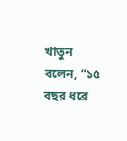খাতুন বলেন, “১৫ বছর ধরে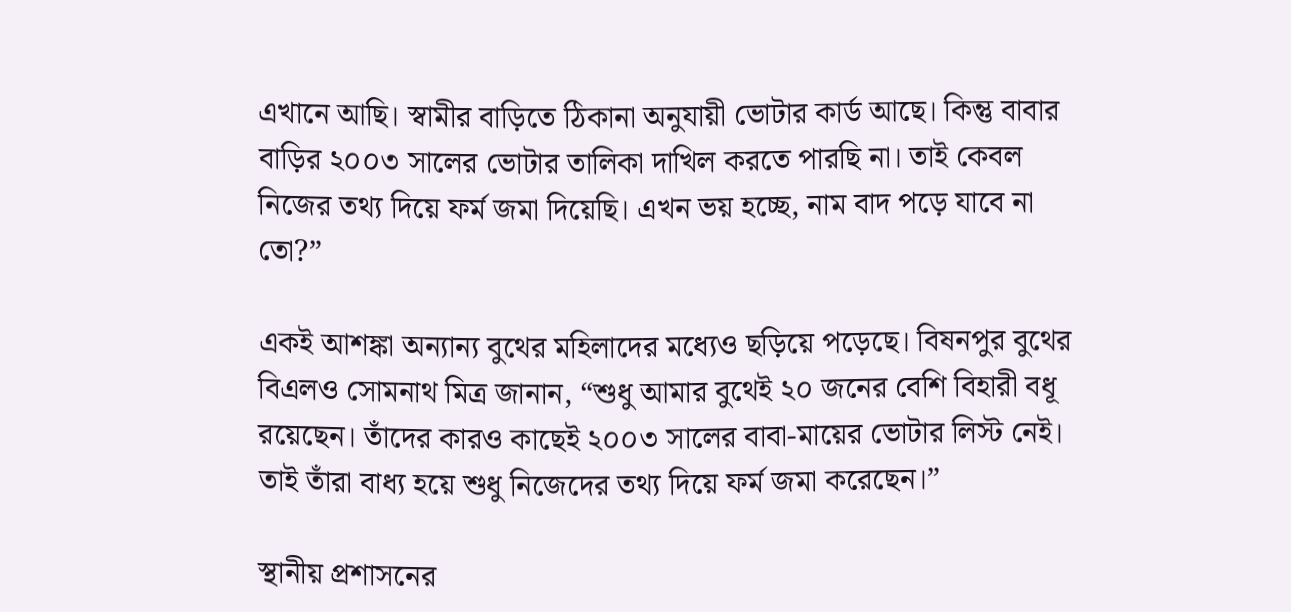এখানে আছি। স্বামীর বাড়িতে ঠিকানা অনুযায়ী ভোটার কার্ড আছে। কিন্তু বাবার বাড়ির ২০০৩ সালের ভোটার তালিকা দাখিল করতে পারছি না। তাই কেবল নিজের তথ্য দিয়ে ফর্ম জমা দিয়েছি। এখন ভয় হচ্ছে, নাম বাদ পড়ে যাবে না তো?”

একই আশঙ্কা অন্যান্য বুথের মহিলাদের মধ্যেও ছড়িয়ে পড়েছে। বিষনপুর বুথের বিএলও সোমনাথ মিত্র জানান, “শুধু আমার বুথেই ২০ জনের বেশি বিহারী বধূ রয়েছেন। তাঁদের কারও কাছেই ২০০৩ সালের বাবা-মায়ের ভোটার লিস্ট নেই। তাই তাঁরা বাধ্য হয়ে শুধু নিজেদের তথ্য দিয়ে ফর্ম জমা করেছেন।”

স্থানীয় প্রশাসনের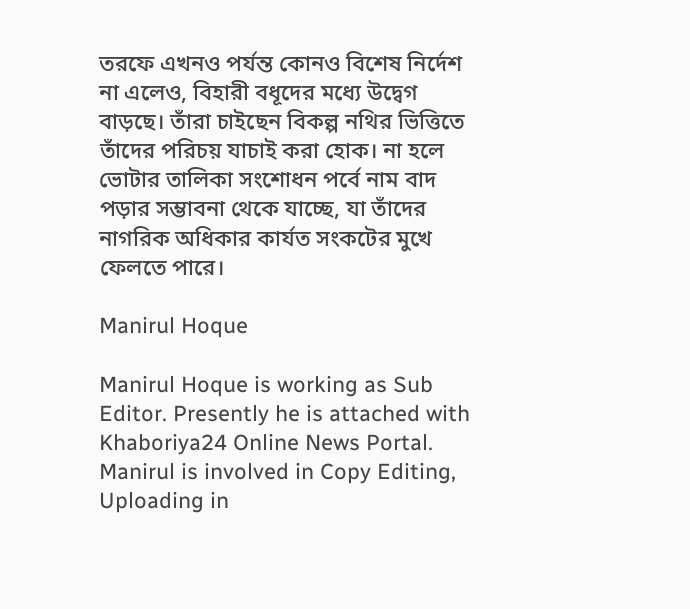তরফে এখনও পর্যন্ত কোনও বিশেষ নির্দেশ না এলেও, বিহারী বধূদের মধ্যে উদ্বেগ বাড়ছে। তাঁরা চাইছেন বিকল্প নথির ভিত্তিতে তাঁদের পরিচয় যাচাই করা হোক। না হলে ভোটার তালিকা সংশোধন পর্বে নাম বাদ পড়ার সম্ভাবনা থেকে যাচ্ছে, যা তাঁদের নাগরিক অধিকার কার্যত সংকটের মুখে ফেলতে পারে।

Manirul Hoque

Manirul Hoque is working as Sub Editor. Presently he is attached with Khaboriya24 Online News Portal. Manirul is involved in Copy Editing, Uploading in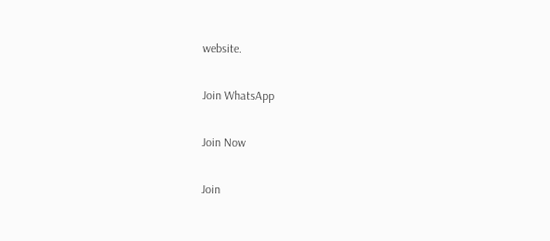website.

Join WhatsApp

Join Now

Join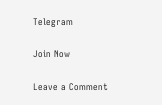Telegram

Join Now

Leave a Comment